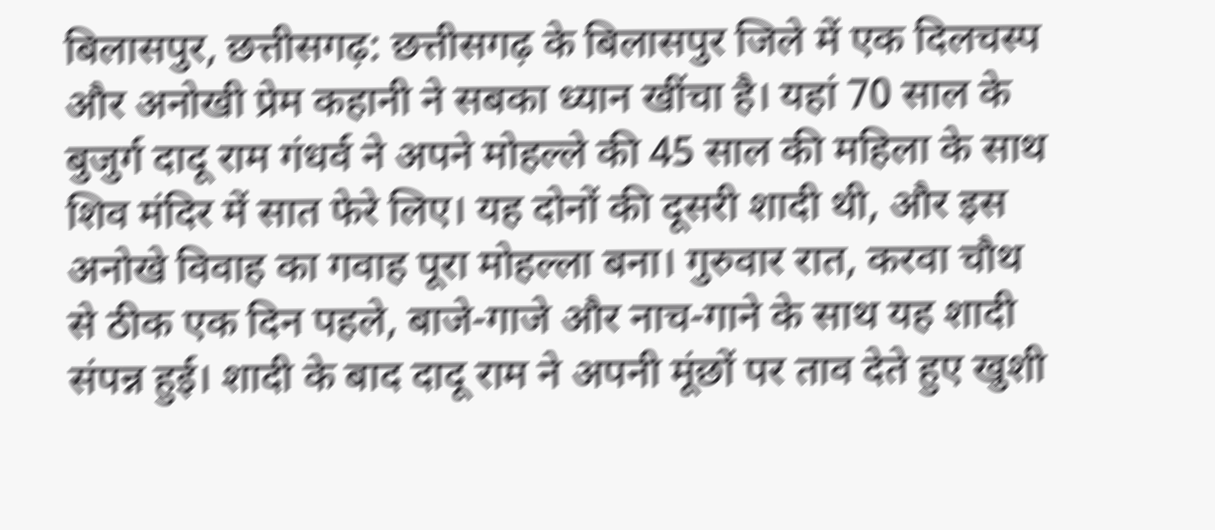बिलासपुर, छत्तीसगढ़: छत्तीसगढ़ के बिलासपुर जिले में एक दिलचस्प और अनोखी प्रेम कहानी ने सबका ध्यान खींचा है। यहां 70 साल के बुजुर्ग दादू राम गंधर्व ने अपने मोहल्ले की 45 साल की महिला के साथ शिव मंदिर में सात फेरे लिए। यह दोनों की दूसरी शादी थी, और इस अनोखे विवाह का गवाह पूरा मोहल्ला बना। गुरुवार रात, करवा चौथ से ठीक एक दिन पहले, बाजे-गाजे और नाच-गाने के साथ यह शादी संपन्न हुई। शादी के बाद दादू राम ने अपनी मूंछों पर ताव देते हुए खुशी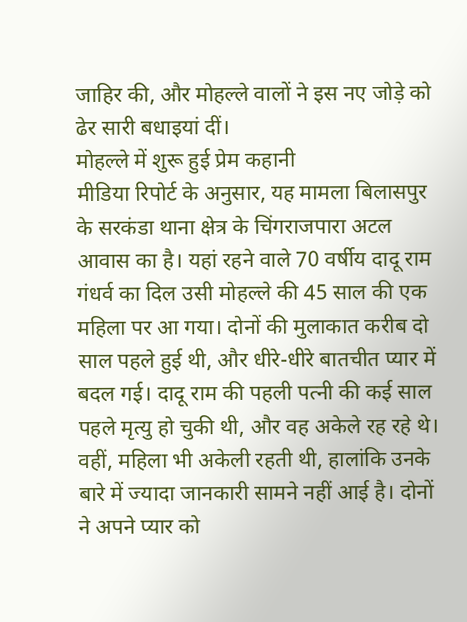जाहिर की, और मोहल्ले वालों ने इस नए जोड़े को ढेर सारी बधाइयां दीं।
मोहल्ले में शुरू हुई प्रेम कहानी
मीडिया रिपोर्ट के अनुसार, यह मामला बिलासपुर के सरकंडा थाना क्षेत्र के चिंगराजपारा अटल आवास का है। यहां रहने वाले 70 वर्षीय दादू राम गंधर्व का दिल उसी मोहल्ले की 45 साल की एक महिला पर आ गया। दोनों की मुलाकात करीब दो साल पहले हुई थी, और धीरे-धीरे बातचीत प्यार में बदल गई। दादू राम की पहली पत्नी की कई साल पहले मृत्यु हो चुकी थी, और वह अकेले रह रहे थे। वहीं, महिला भी अकेली रहती थी, हालांकि उनके बारे में ज्यादा जानकारी सामने नहीं आई है। दोनों ने अपने प्यार को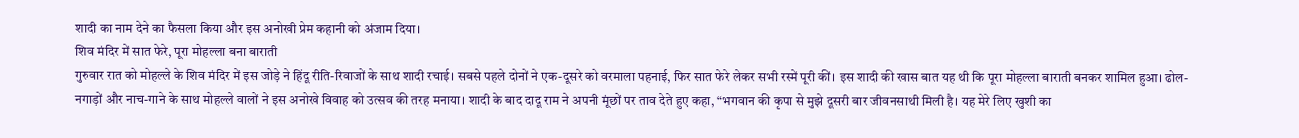शादी का नाम देने का फैसला किया और इस अनोखी प्रेम कहानी को अंजाम दिया।
शिव मंदिर में सात फेरे, पूरा मोहल्ला बना बाराती
गुरुवार रात को मोहल्ले के शिव मंदिर में इस जोड़े ने हिंदू रीति-रिवाजों के साथ शादी रचाई। सबसे पहले दोनों ने एक-दूसरे को वरमाला पहनाई, फिर सात फेरे लेकर सभी रस्में पूरी कीं। इस शादी की खास बात यह थी कि पूरा मोहल्ला बाराती बनकर शामिल हुआ। ढोल-नगाड़ों और नाच-गाने के साथ मोहल्ले वालों ने इस अनोखे विवाह को उत्सव की तरह मनाया। शादी के बाद दादू राम ने अपनी मूंछों पर ताव देते हुए कहा, “भगवान की कृपा से मुझे दूसरी बार जीवनसाथी मिली है। यह मेरे लिए खुशी का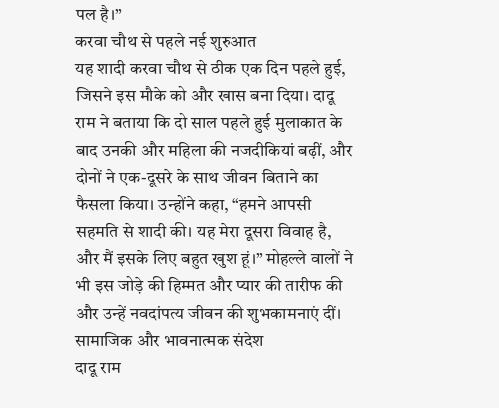पल है।”
करवा चौथ से पहले नई शुरुआत
यह शादी करवा चौथ से ठीक एक दिन पहले हुई, जिसने इस मौके को और खास बना दिया। दादू राम ने बताया कि दो साल पहले हुई मुलाकात के बाद उनकी और महिला की नजदीकियां बढ़ीं, और दोनों ने एक-दूसरे के साथ जीवन बिताने का फैसला किया। उन्होंने कहा, “हमने आपसी सहमति से शादी की। यह मेरा दूसरा विवाह है, और मैं इसके लिए बहुत खुश हूं।” मोहल्ले वालों ने भी इस जोड़े की हिम्मत और प्यार की तारीफ की और उन्हें नवदांपत्य जीवन की शुभकामनाएं दीं।
सामाजिक और भावनात्मक संदेश
दादू राम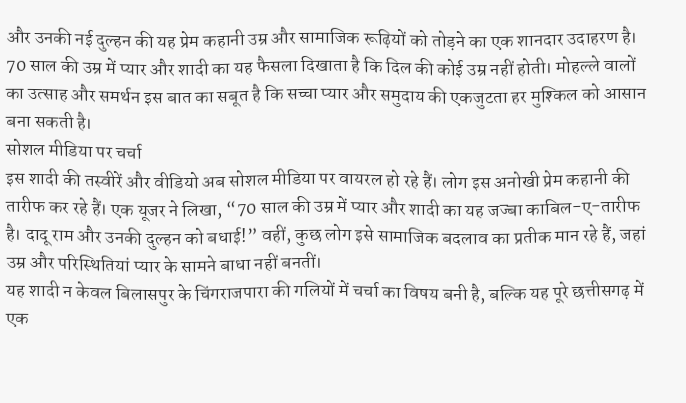और उनकी नई दुल्हन की यह प्रेम कहानी उम्र और सामाजिक रूढ़ियों को तोड़ने का एक शानदार उदाहरण है। 70 साल की उम्र में प्यार और शादी का यह फैसला दिखाता है कि दिल की कोई उम्र नहीं होती। मोहल्ले वालों का उत्साह और समर्थन इस बात का सबूत है कि सच्चा प्यार और समुदाय की एकजुटता हर मुश्किल को आसान बना सकती है।
सोशल मीडिया पर चर्चा
इस शादी की तस्वीरें और वीडियो अब सोशल मीडिया पर वायरल हो रहे हैं। लोग इस अनोखी प्रेम कहानी की तारीफ कर रहे हैं। एक यूजर ने लिखा, “70 साल की उम्र में प्यार और शादी का यह जज्बा काबिल-ए-तारीफ है। दादू राम और उनकी दुल्हन को बधाई!” वहीं, कुछ लोग इसे सामाजिक बदलाव का प्रतीक मान रहे हैं, जहां उम्र और परिस्थितियां प्यार के सामने बाधा नहीं बनतीं।
यह शादी न केवल बिलासपुर के चिंगराजपारा की गलियों में चर्चा का विषय बनी है, बल्कि यह पूरे छत्तीसगढ़ में एक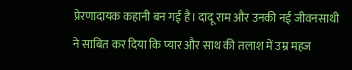प्रेरणादायक कहानी बन गई है। दादू राम और उनकी नई जीवनसाथी ने साबित कर दिया कि प्यार और साथ की तलाश में उम्र महज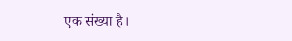एक संख्या है।